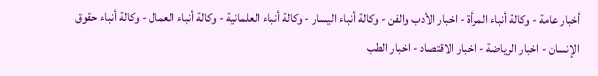أخبار عامة - وكالة أنباء المرأة - اخبار الأدب والفن - وكالة أنباء اليسار - وكالة أنباء العلمانية - وكالة أنباء العمال - وكالة أنباء حقوق الإنسان - اخبار الرياضة - اخبار الاقتصاد - اخبار الطب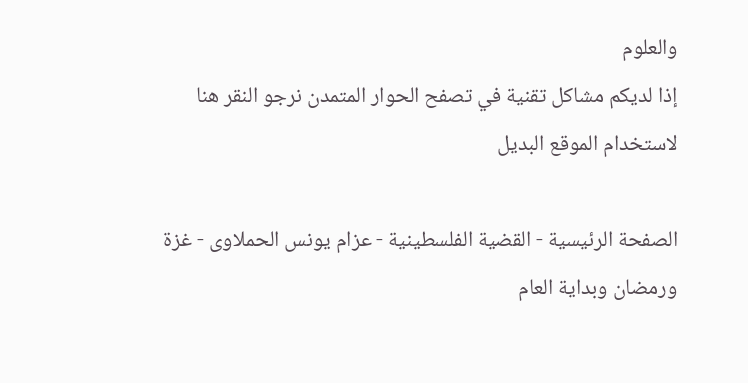والعلوم
إذا لديكم مشاكل تقنية في تصفح الحوار المتمدن نرجو النقر هنا لاستخدام الموقع البديل

الصفحة الرئيسية - القضية الفلسطينية - عزام يونس الحملاوى - غزة ورمضان وبداية العام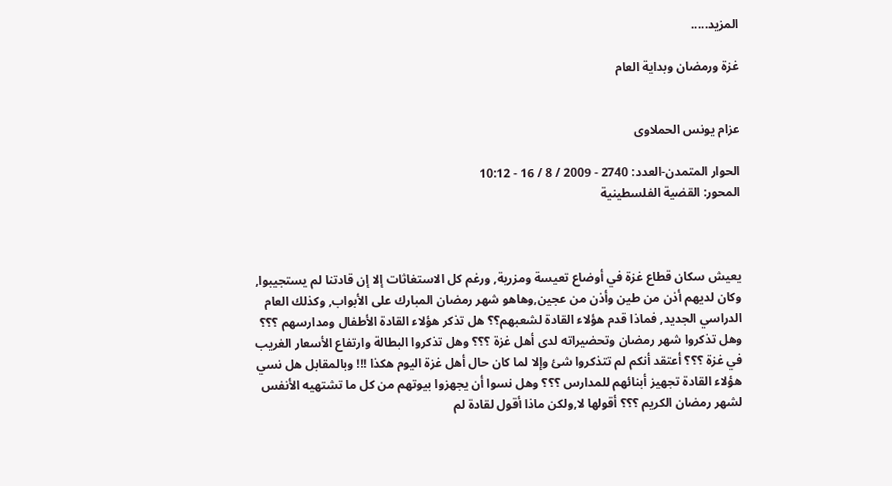المزيد.....

غزة ورمضان وبداية العام


عزام يونس الحملاوى

الحوار المتمدن-العدد: 2740 - 2009 / 8 / 16 - 10:12
المحور: القضية الفلسطينية



يعيش سكان قطاع غزة في أوضاع تعيسة ومزرية, ورغم كل الاستغاثات إلا إن قادتنا لم يستجيبوا, وكان لديهم أذن من طين وأذن من عجين,وهاهو شهر رمضان المبارك على الأبواب, وكذلك العام الدراسي الجديد, فماذا قدم هؤلاء القادة لشعبهم؟؟ هل تذكر هؤلاء القادة الأطفال ومدارسهم ؟؟؟ وهل تذكروا شهر رمضان وتحضيراته لدى أهل غزة ؟؟؟ وهل تذكروا البطالة وارتفاع الأسعار الغريب في غزة ؟؟؟ أعتقد أنكم لم تتذكروا شئ وإلا لما كان حال أهل غزة اليوم هكذا !!! وبالمقابل هل نسي هؤلاء القادة تجهيز أبنائهم للمدارس ؟؟؟ وهل نسوا أن يجهزوا بيوتهم من كل ما تشتهيه الأنفس لشهر رمضان الكريم ؟؟؟ أقولها لا,ولكن ماذا أقول لقادة لم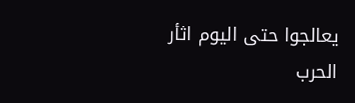يعالجوا حتى اليوم اثأر الحرب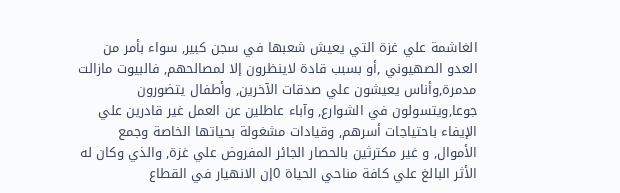الغاشمة علي غزة التي يعيش شعبها في سجن كبير, سواء بأمر من العدو الصهيوني ,أو بسبب قادة لاينظرون إلا لمصالحهم, فالبيوت مازالت مدمرة,وأناس يعيشون علي صدقات الآخرين, وأطفال يتضورون جوعا,ويتسولون في الشوارع, وآباء عاطلين عن العمل غير قادرين علي الإيفاء باحتياجات أسرهم, وقيادات مشغولة بحياتها الخاصة وجمع الأموال, و غير مكترثين بالحصار الجائر المفروض علي غزة, والذي وكان له الأثر البالغ علي كافة مناحي الحياة 0إن الانهيار في القطاع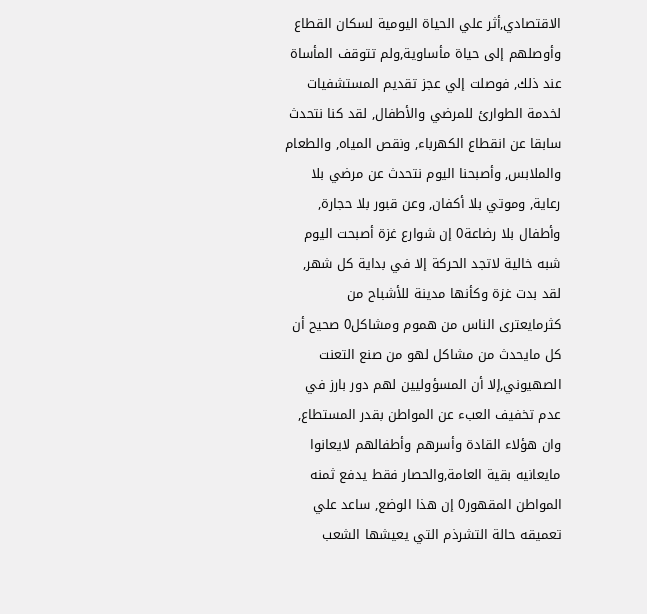الاقتصادي,أثر علي الحياة اليومية لسكان القطاع وأوصلهم إلى حياة مأساوية,ولم تتوقف المأساة عند ذلك, فوصلت إلي عجز تقديم المستشفيات لخدمة الطوارئ للمرضي والأطفال, لقد كنا نتحدث سابقا عن انقطاع الكهرباء, ونقص المياه, والطعام والملابس, وأصبحنا اليوم نتحدث عن مرضي بلا رعاية, وموتي بلا أكفان, وعن قبور بلا حجارة, وأطفال بلا رضاعة0 إن شوارع غزة أصبحت اليوم شبه خالية لاتجد الحركة إلا في بداية كل شهر, لقد بدت غزة وكأنها مدينة للأشباح من كثرمايعترى الناس من هموم ومشاكل0 صحيح أن كل مايحدث من مشاكل لهو من صنع التعنت الصهيوني,إلا أن المسؤوليين لهم دور بارز في عدم تخفيف العبء عن المواطن بقدر المستطاع, وان هؤلاء القادة وأسرهم وأطفالهم لايعانوا مايعانيه بقية العامة,والحصار فقط يدفع ثمنه المواطن المقهور0 إن هذا الوضع, ساعد علي تعميقه حالة التشرذم التي يعيشها الشعب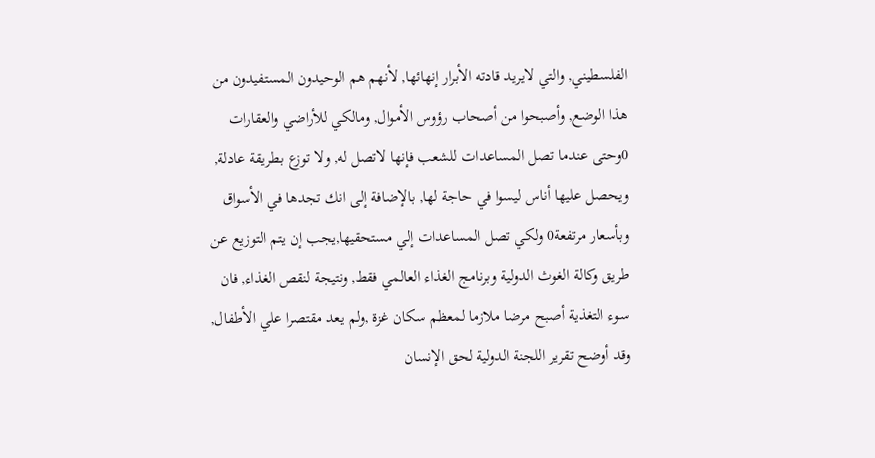الفلسطيني, والتي لايريد قادته الأبرار إنهائها, لأنهم هم الوحيدون المستفيدون من هذا الوضع, وأصبحوا من أصحاب رؤوس الأموال, ومالكي للأراضي والعقارات 0وحتى عندما تصل المساعدات للشعب فإنها لاتصل له, ولا توزع بطريقة عادلة, ويحصل عليها أناس ليسوا في حاجة لها, بالإضافة إلى انك تجدها في الأسواق وبأسعار مرتفعة0 ولكي تصل المساعدات إلي مستحقيها,يجب إن يتم التوزيع عن طريق وكالة الغوث الدولية وبرنامج الغذاء العالمي فقط, ونتيجة لنقص الغذاء, فان سوء التغذية أصبح مرضا ملازما لمعظم سكان غزة ,ولم يعد مقتصرا علي الأطفال, وقد أوضح تقرير اللجنة الدولية لحق الإنسان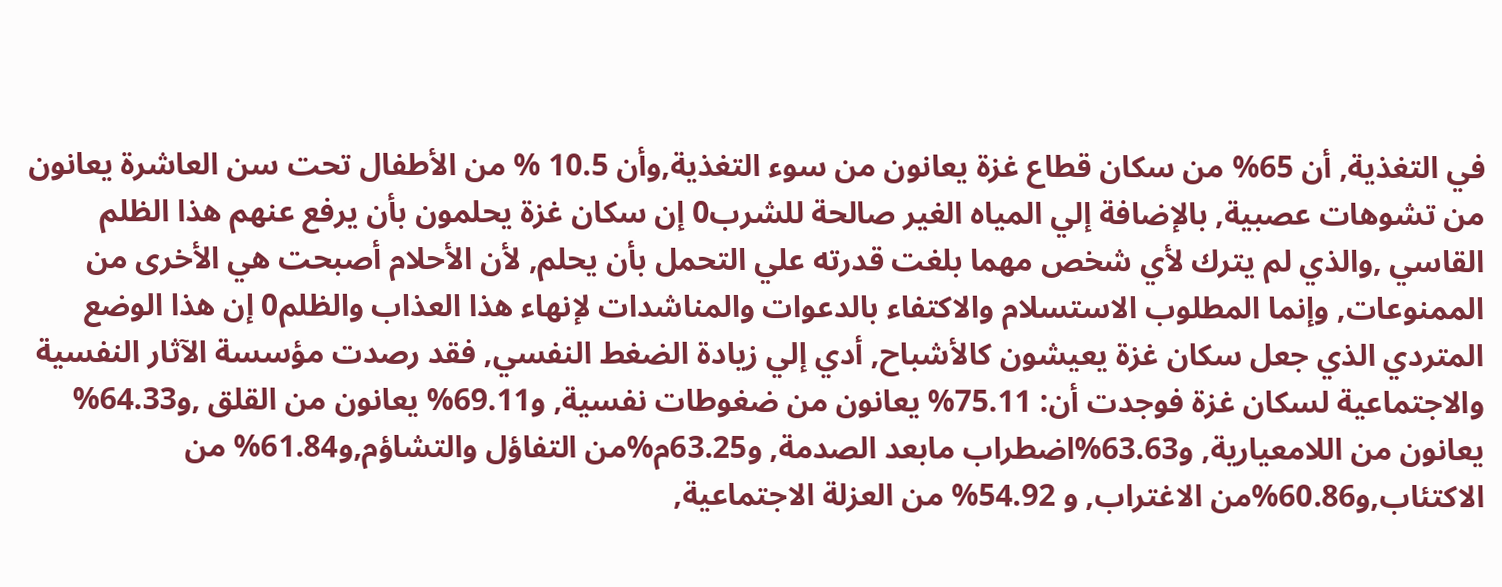في التغذية, أن 65% من سكان قطاع غزة يعانون من سوء التغذية,وأن 10.5 % من الأطفال تحت سن العاشرة يعانون من تشوهات عصبية, بالإضافة إلي المياه الغير صالحة للشرب0 إن سكان غزة يحلمون بأن يرفع عنهم هذا الظلم القاسي ,والذي لم يترك لأي شخص مهما بلغت قدرته علي التحمل بأن يحلم, لأن الأحلام أصبحت هي الأخرى من الممنوعات, وإنما المطلوب الاستسلام والاكتفاء بالدعوات والمناشدات لإنهاء هذا العذاب والظلم0 إن هذا الوضع المتردي الذي جعل سكان غزة يعيشون كالأشباح, أدي إلي زيادة الضغط النفسي, فقد رصدت مؤسسة الآثار النفسية والاجتماعية لسكان غزة فوجدت أن: 75.11% يعانون من ضغوطات نفسية, و69.11% يعانون من القلق ,و64.33% يعانون من اللامعيارية, و63.63%اضطراب مابعد الصدمة, و63.25م%من التفاؤل والتشاؤم,و61.84% من الاكتئاب,و60.86%من الاغتراب, و 54.92% من العزلة الاجتماعية,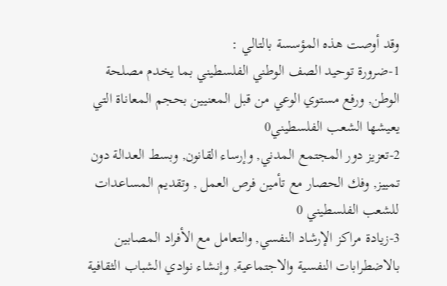وقد أوصت هذه المؤسسة بالتالي :
1-ضرورة توحيد الصف الوطني الفلسطيني بما يخدم مصلحة الوطن, ورفع مستوي الوعي من قبل المعنيين بحجم المعاناة التي يعيشها الشعب الفلسطيني0
2-تعزيز دور المجتمع المدني, وإرساء القانون, وبسط العدالة دون تمييز, وفك الحصار مع تأمين فرص العمل , وتقديم المساعدات للشعب الفلسطيني 0
3-زيادة مراكز الإرشاد النفسي, والتعامل مع الأفراد المصابين بالاضطرابات النفسية والاجتماعية, وإنشاء نوادي الشباب الثقافية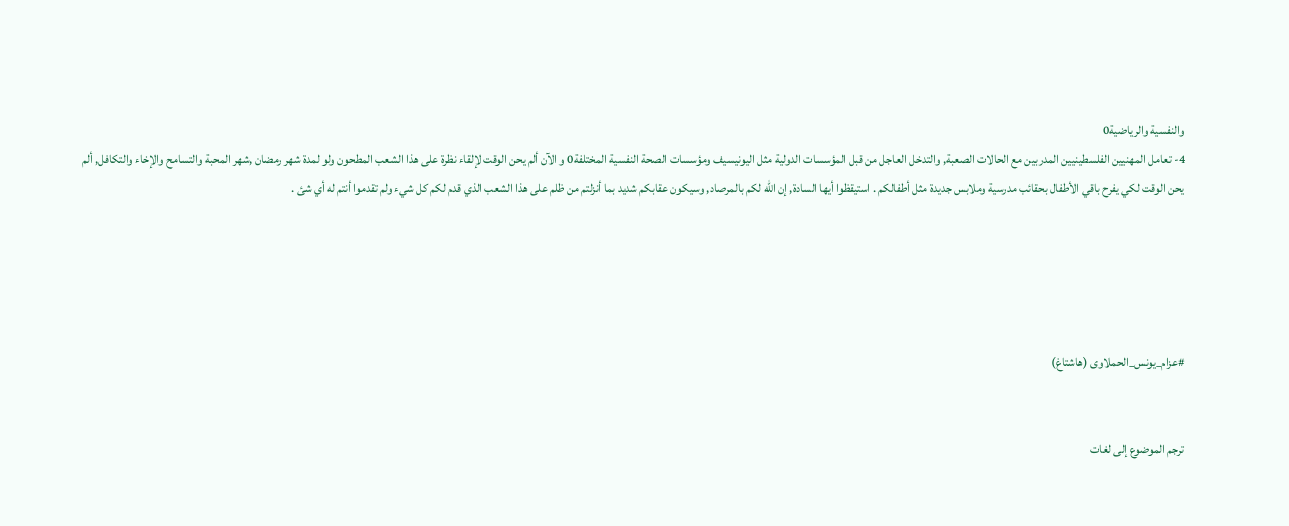والنفسية والرياضية0
4- تعامل المهنيين الفلسطينيين المدربين مع الحالات الصعبة, والتدخل العاجل من قبل المؤسسات الدولية مثل اليونيسيف ومؤسسات الصحة النفسية المختلفة0 و الآن ألم يحن الوقت لإلقاء نظرة على هذا الشعب المطحون ولو لمدة شهر رمضان ,شهر المحبة والتسامح والإخاء والتكافل, ألم يحن الوقت لكي يفرح باقي الأطفال بحقائب مدرسية وملابس جديدة مثل أطفالكم . استيقظوا أيها السادة, إن الله لكم بالمرصاد, وسيكون عقابكم شديد بما أنزلتم من ظلم على هذا الشعب الذي قدم لكم كل شيء ولم تقدموا أنتم له أي شئ .





#عزام_يونس_الحملاوى (هاشتاغ)


ترجم الموضوع إلى لغات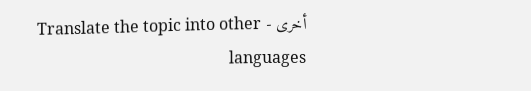أخرى - Translate the topic into other languages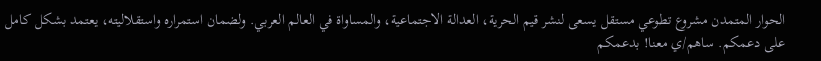الحوار المتمدن مشروع تطوعي مستقل يسعى لنشر قيم الحرية، العدالة الاجتماعية، والمساواة في العالم العربي. ولضمان استمراره واستقلاليته، يعتمد بشكل كامل على دعمكم. ساهم/ي معنا! بدعمكم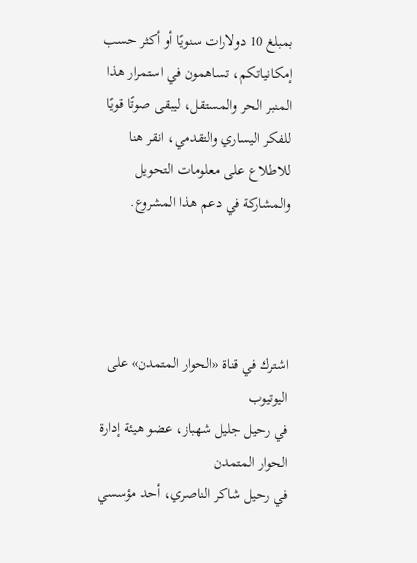بمبلغ 10 دولارات سنويًا أو أكثر حسب إمكانياتكم، تساهمون في استمرار هذا المنبر الحر والمستقل، ليبقى صوتًا قويًا للفكر اليساري والتقدمي، انقر هنا للاطلاع على معلومات التحويل والمشاركة في دعم هذا المشروع.




اشترك في قناة «الحوار المتمدن» على اليوتيوب
في رحيل جليل شهباز، عضو هيئة إدارة الحوار المتمدن
في رحيل شاكر الناصري، أحد مؤسسي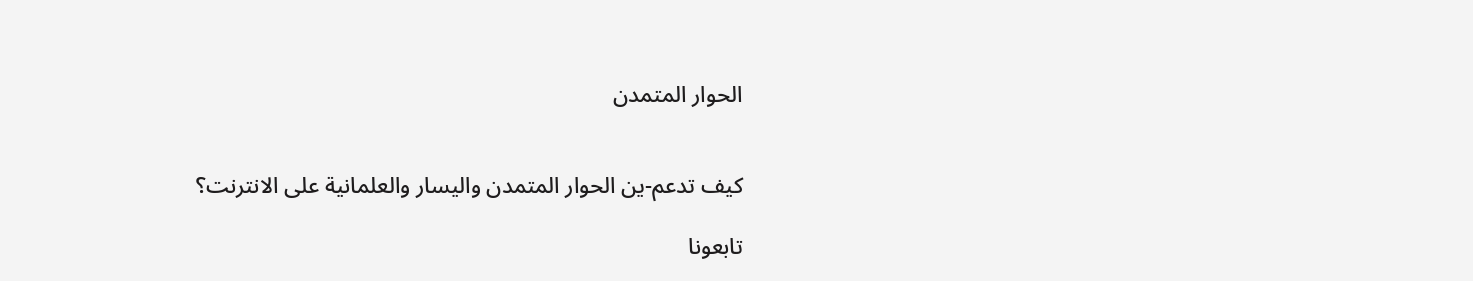الحوار المتمدن


كيف تدعم-ين الحوار المتمدن واليسار والعلمانية على الانترنت؟

تابعونا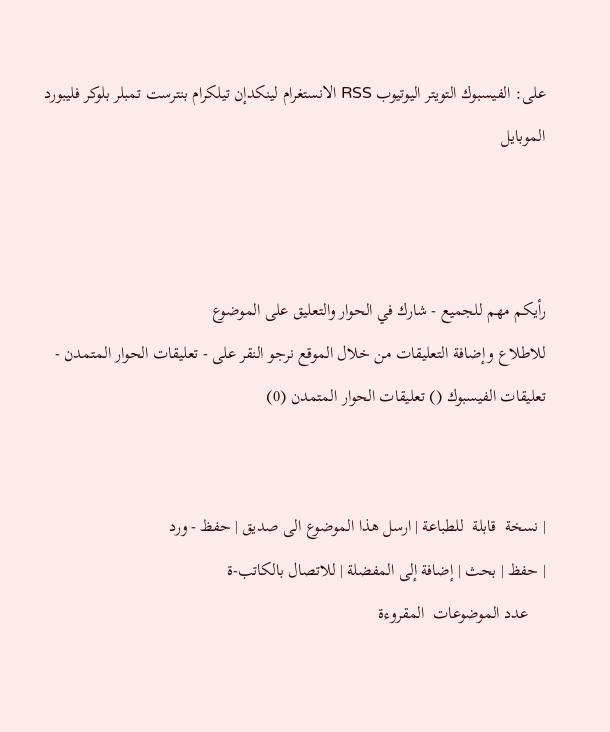على: الفيسبوك التويتر اليوتيوب RSS الانستغرام لينكدإن تيلكرام بنترست تمبلر بلوكر فليبورد الموبايل



رأيكم مهم للجميع - شارك في الحوار والتعليق على الموضوع
للاطلاع وإضافة التعليقات من خلال الموقع نرجو النقر على - تعليقات الحوار المتمدن -
تعليقات الفيسبوك () تعليقات الحوار المتمدن (0)


| نسخة  قابلة  للطباعة | ارسل هذا الموضوع الى صديق | حفظ - ورد
| حفظ | بحث | إضافة إلى المفضلة | للاتصال بالكاتب-ة
    عدد الموضوعات  المقروءة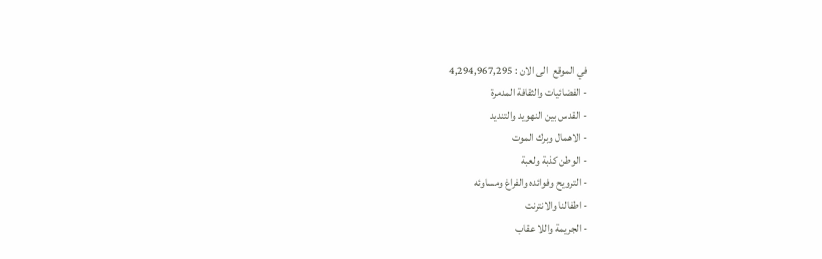في الموقع  الى الان : 4,294,967,295
- الفضائيات والثقافة المدمرة
- القدس بين النهويد والتنديد
- الاهمال وبرك الموت
- الوطن كذبة ولعبة
- الترويح وفوائده والفراغ ومساوئه
- اطفالنا والانترنت
- الجريمة واللا عقاب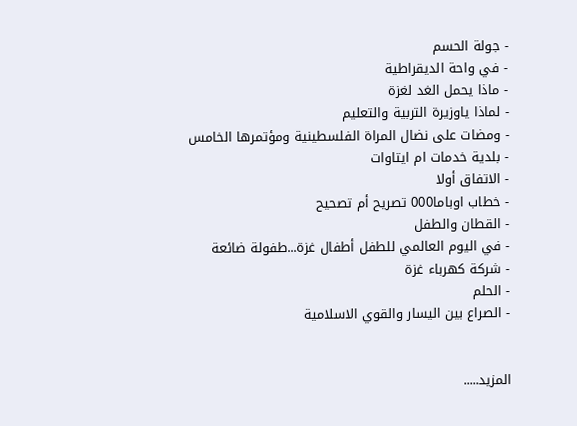- جولة الحسم
- في واحة الديقراطية
- ماذا يحمل الغد لغزة
- لماذا ياوزيرة التربية والتعليم
- ومضات على نضال المراة الفلسطينية ومؤتمرها الخامس
- بلدية خدمات ام ايتاوات
- الاتفاق أولا
- خطاب اوباما000 تصريح أم تصحيح
- القطان والطفل
- في اليوم العالمي للطفل أطفال غزة...طفولة ضائعة
- شركة كهرباء غزة
- الحلم
- الصراع بين اليسار والقوي الاسلامية


المزيد.....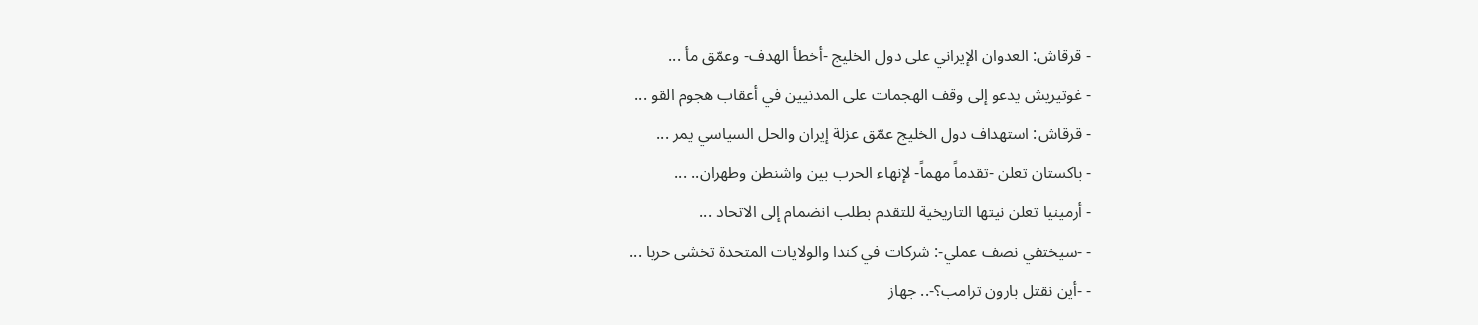- قرقاش: العدوان الإيراني على دول الخليج -أخطأ الهدف- وعمّق مأ ...
- غوتيريش يدعو إلى وقف الهجمات على المدنيين في أعقاب هجوم القو ...
- قرقاش: استهداف دول الخليج عمّق عزلة إيران والحل السياسي يمر ...
- باكستان تعلن -تقدماً مهماً- لإنهاء الحرب بين واشنطن وطهران.. ...
- أرمينيا تعلن نيتها التاريخية للتقدم بطلب انضمام إلى الاتحاد ...
- -سيختفي نصف عملي-: شركات في كندا والولايات المتحدة تخشى حربا ...
- -أين نقتل بارون ترامب؟-.. جهاز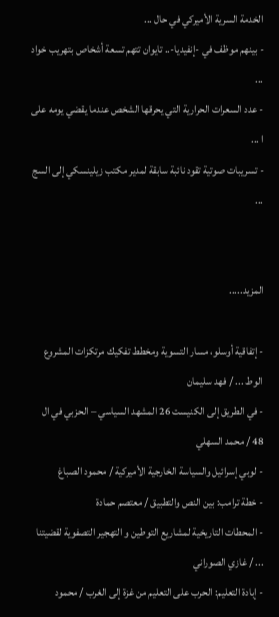الخدمة السرية الأميركي في حال ...
- بينهم موظف في -إنفيديا-.. تايوان تتهم تسعة أشخاص بتهريب خواد ...
- عدد السعرات الحرارية التي يحرقها الشخص عندما يقضي يومه على ا ...
- تسريبات صوتية تقود نائبة سابقة لمدير مكتب زيلينسكي إلى السج ...


المزيد.....

- إتفاقية أوسلو، مسار التسوية ومخطط تفكيك مرتكزات المشروع الوط ... / فهد سليمان
- في الطريق إلى الكنيست 26 المشهد السياسي – الحزبي في ال 48 / محمد السهلي
- لوبي إسرائيل والسياسة الخارجية الأميركية / محمود الصباغ
- خطة ترامب: بين النص والتطبيق / معتصم حمادة
- المحطات التاريخية لمشاريع التوطين و التهجير التصفوية لقضيتنا ... / غازي الصوراني
- إبادة التعليم: الحرب على التعليم من غزة إلى الغرب / محمود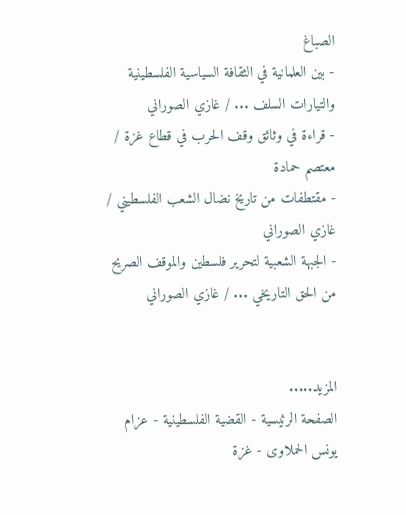الصباغ
- بين العلمانية في الثقافة السياسية الفلسطينية والتيارات السلف ... / غازي الصوراني
- قراءة في وثائق وقف الحرب في قطاع غزة / معتصم حمادة
- مقتطفات من تاريخ نضال الشعب الفلسطيني / غازي الصوراني
- الجبهة الشعبية لتحرير فلسطين والموقف الصريح من الحق التاريخي ... / غازي الصوراني


المزيد.....
الصفحة الرئيسية - القضية الفلسطينية - عزام يونس الحملاوى - غزة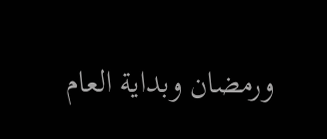ورمضان وبداية العام